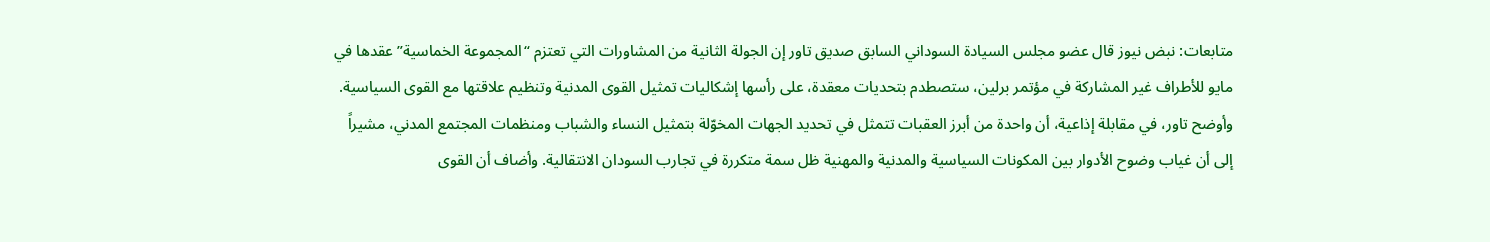متابعات: نبض نيوز قال عضو مجلس السيادة السوداني السابق صديق تاور إن الجولة الثانية من المشاورات التي تعتزم “المجموعة الخماسية” عقدها في مايو للأطراف غير المشاركة في مؤتمر برلين، ستصطدم بتحديات معقدة، على رأسها إشكاليات تمثيل القوى المدنية وتنظيم علاقتها مع القوى السياسية. وأوضح تاور، في مقابلة إذاعية، أن واحدة من أبرز العقبات تتمثل في تحديد الجهات المخوّلة بتمثيل النساء والشباب ومنظمات المجتمع المدني، مشيراً إلى أن غياب وضوح الأدوار بين المكونات السياسية والمدنية والمهنية ظل سمة متكررة في تجارب السودان الانتقالية. وأضاف أن القوى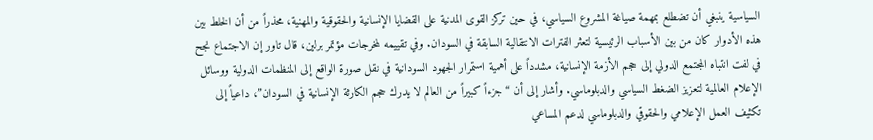السياسية ينبغي أن تضطلع بمهمة صياغة المشروع السياسي، في حين تركز القوى المدنية على القضايا الإنسانية والحقوقية والمهنية، محذراً من أن الخلط بين هذه الأدوار كان من بين الأسباب الرئيسية لتعثر الفترات الانتقالية السابقة في السودان. وفي تقييمه لمخرجات مؤتمر برلين، قال تاور إن الاجتماع نجح في لفت انتباه المجتمع الدولي إلى حجم الأزمة الإنسانية، مشدداً على أهمية استمرار الجهود السودانية في نقل صورة الواقع إلى المنظمات الدولية ووسائل الإعلام العالمية لتعزيز الضغط السياسي والدبلوماسي. وأشار إلى أن “جزءاً كبيراً من العالم لا يدرك حجم الكارثة الإنسانية في السودان”، داعياً إلى تكثيف العمل الإعلامي والحقوقي والدبلوماسي لدعم المساعي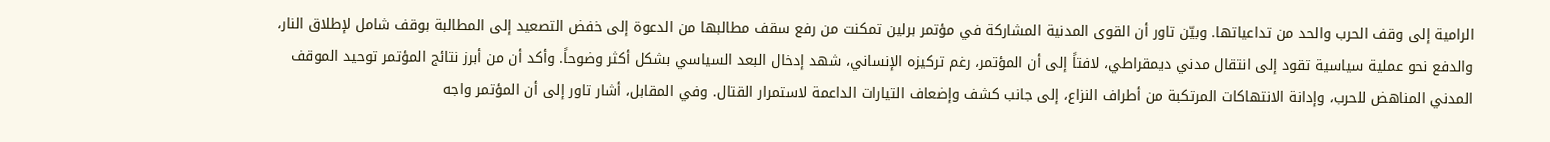الرامية إلى وقف الحرب والحد من تداعياتها. وبيّن تاور أن القوى المدنية المشاركة في مؤتمر برلين تمكنت من رفع سقف مطالبها من الدعوة إلى خفض التصعيد إلى المطالبة بوقف شامل لإطلاق النار، والدفع نحو عملية سياسية تقود إلى انتقال مدني ديمقراطي، لافتاً إلى أن المؤتمر، رغم تركيزه الإنساني، شهد إدخال البعد السياسي بشكل أكثر وضوحاً. وأكد أن من أبرز نتائج المؤتمر توحيد الموقف المدني المناهض للحرب، وإدانة الانتهاكات المرتكبة من أطراف النزاع، إلى جانب كشف وإضعاف التيارات الداعمة لاستمرار القتال. وفي المقابل، أشار تاور إلى أن المؤتمر واجه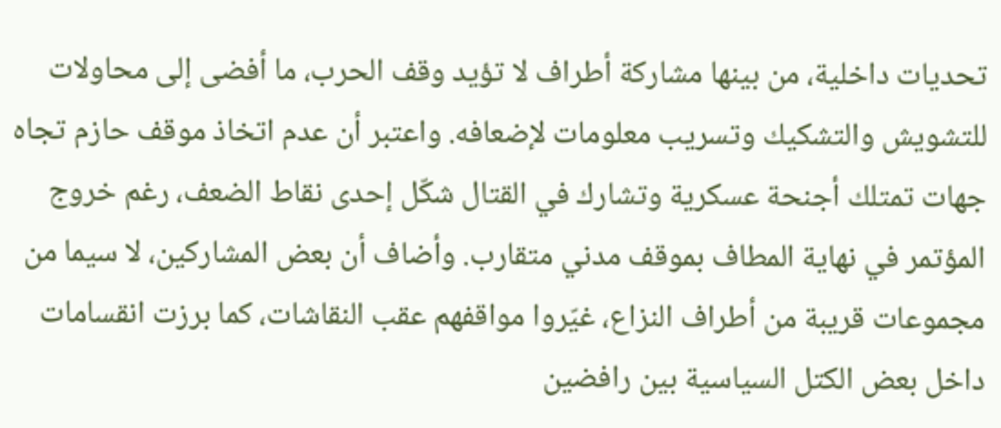تحديات داخلية، من بينها مشاركة أطراف لا تؤيد وقف الحرب، ما أفضى إلى محاولات للتشويش والتشكيك وتسريب معلومات لإضعافه. واعتبر أن عدم اتخاذ موقف حازم تجاه جهات تمتلك أجنحة عسكرية وتشارك في القتال شكّل إحدى نقاط الضعف، رغم خروج المؤتمر في نهاية المطاف بموقف مدني متقارب. وأضاف أن بعض المشاركين، لا سيما من مجموعات قريبة من أطراف النزاع، غيّروا مواقفهم عقب النقاشات، كما برزت انقسامات داخل بعض الكتل السياسية بين رافضين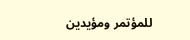للمؤتمر ومؤيدين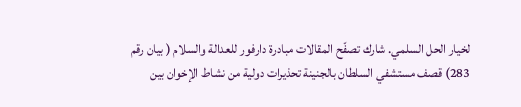لخيار الحل السلمي. شارك تصفّح المقالات مبادرة دارفور للعدالة والسلام ( بيان رقم 283) قصف مستشفي السلطان بالجنينة تحذيرات دولية من نشاط الإخوان بين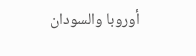أوروبا والسودان